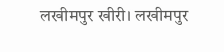लखीमपुर खीरी। लखीमपुर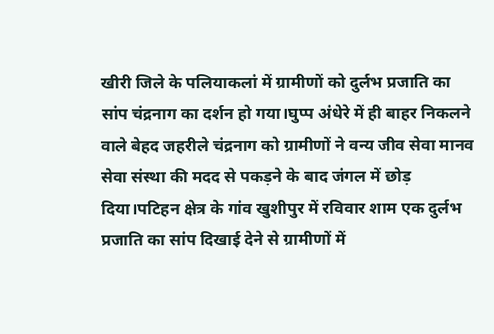खीरी जिले के पलियाकलां में ग्रामीणों को दुर्लभ प्रजाति का सांप चंद्रनाग का दर्शन हो गया।घुप्प अंधेरे में ही बाहर निकलने वाले बेहद जहरीले चंद्रनाग को ग्रामीणों ने वन्य जीव सेवा मानव सेवा संस्था की मदद से पकड़ने के बाद जंगल में छोड़ दिया।पटिहन क्षेत्र के गांव खुशीपुर में रविवार शाम एक दुर्लभ प्रजाति का सांप दिखाई देने से ग्रामीणों में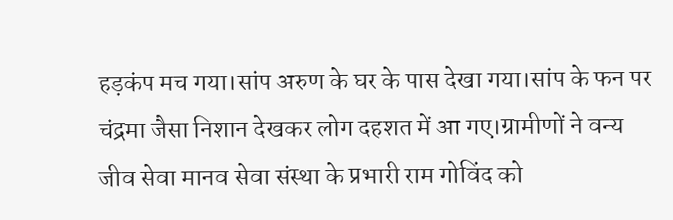हड़कंप मच गया।सांप अरुण के घर के पास देखा गया।सांप के फन पर चंद्रमा जैसा निशान देखकर लोग दहशत में आ गए।ग्रामीणों ने वन्य जीव सेवा मानव सेवा संस्था के प्रभारी राम गोविंद को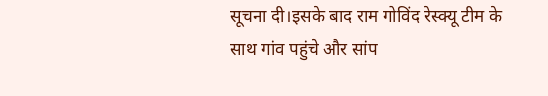सूचना दी।इसके बाद राम गोविंद रेस्क्यू टीम के साथ गांव पहुंचे और सांप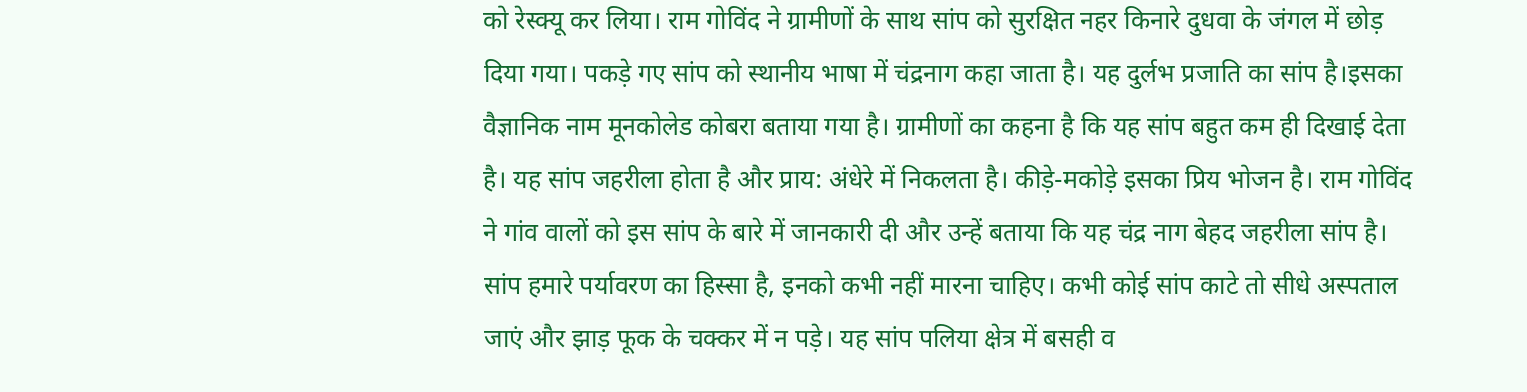को रेस्क्यू कर लिया। राम गोविंद ने ग्रामीणों के साथ सांप को सुरक्षित नहर किनारे दुधवा के जंगल में छोड़ दिया गया। पकड़े गए सांप को स्थानीय भाषा में चंद्रनाग कहा जाता है। यह दुर्लभ प्रजाति का सांप है।इसका वैज्ञानिक नाम मूनकोलेड कोबरा बताया गया है। ग्रामीणों का कहना है कि यह सांप बहुत कम ही दिखाई देता है। यह सांप जहरीला होता है और प्राय: अंधेरे में निकलता है। कीड़े-मकोड़े इसका प्रिय भोजन है। राम गोविंद ने गांव वालों को इस सांप के बारे में जानकारी दी और उन्हें बताया कि यह चंद्र नाग बेहद जहरीला सांप है। सांप हमारे पर्यावरण का हिस्सा है, इनको कभी नहीं मारना चाहिए। कभी कोई सांप काटे तो सीधे अस्पताल जाएं और झाड़ फूक के चक्कर में न पड़े। यह सांप पलिया क्षेत्र में बसही व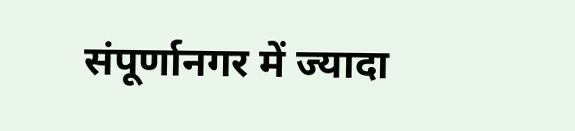संपूर्णानगर में ज्यादा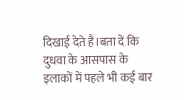दिखाई देते है।बता दें कि दुधवा के आसपास के इलाकों में पहले भी कई बार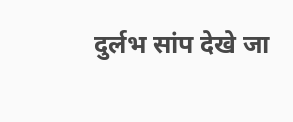दुर्लभ सांप देखे जा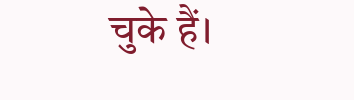चुके हैं।